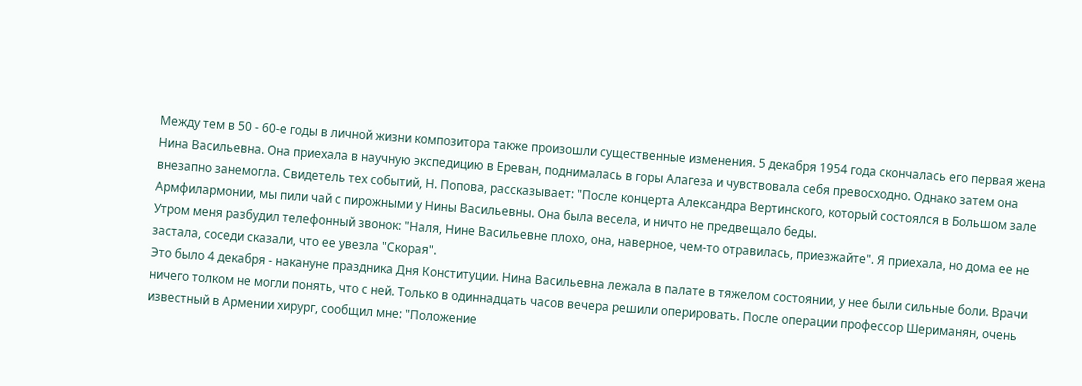Между тем в 50 - 60-е годы в личной жизни композитора также произошли существенные изменения. 5 декабря 1954 года скончалась его первая жена Нина Васильевна. Она приехала в научную экспедицию в Ереван, поднималась в горы Алагеза и чувствовала себя превосходно. Однако затем она внезапно занемогла. Свидетель тех событий, Н. Попова, рассказывает: "После концерта Александра Вертинского, который состоялся в Большом зале Армфилармонии, мы пили чай с пирожными у Нины Васильевны. Она была весела, и ничто не предвещало беды.
Утром меня разбудил телефонный звонок: "Наля, Нине Васильевне плохо, она, наверное, чем-то отравилась, приезжайте". Я приехала, но дома ее не застала, соседи сказали, что ее увезла "Скорая".
Это было 4 декабря - накануне праздника Дня Конституции. Нина Васильевна лежала в палате в тяжелом состоянии, у нее были сильные боли. Врачи ничего толком не могли понять, что с ней. Только в одиннадцать часов вечера решили оперировать. После операции профессор Шериманян, очень известный в Армении хирург, сообщил мне: "Положение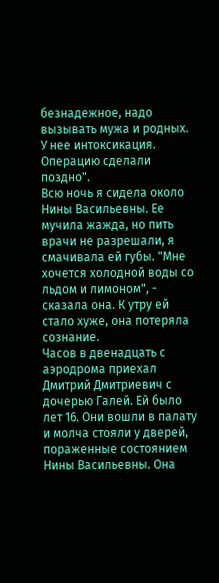безнадежное, надо вызывать мужа и родных. У нее интоксикация. Операцию сделали поздно".
Всю ночь я сидела около Нины Васильевны. Ее мучила жажда, но пить врачи не разрешали, я смачивала ей губы. "Мне хочется холодной воды со льдом и лимоном", - сказала она. К утру ей стало хуже, она потеряла сознание.
Часов в двенадцать с аэродрома приехал Дмитрий Дмитриевич с дочерью Галей. Ей было лет 16. Они вошли в палату и молча стояли у дверей, пораженные состоянием Нины Васильевны. Она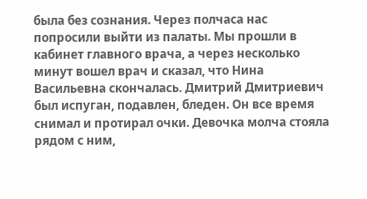была без сознания. Через полчаса нас попросили выйти из палаты. Мы прошли в кабинет главного врача, а через несколько минут вошел врач и сказал, что Нина Васильевна скончалась. Дмитрий Дмитриевич был испуган, подавлен, бледен. Он все время снимал и протирал очки. Девочка молча стояла рядом с ним,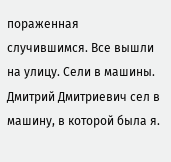пораженная случившимся. Все вышли на улицу. Сели в машины. Дмитрий Дмитриевич сел в машину, в которой была я.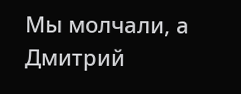Мы молчали, а Дмитрий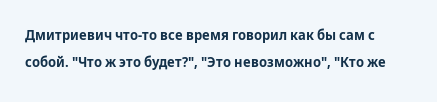Дмитриевич что-то все время говорил как бы сам с собой. "Что ж это будет?", "Это невозможно", "Кто же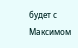будет с Максимом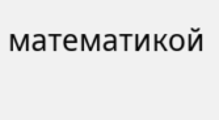математикой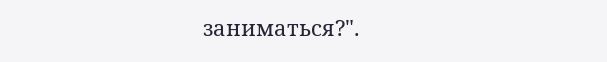заниматься?".